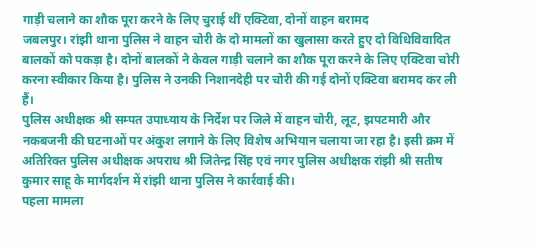गाड़ी चलाने का शौक पूरा करने के लिए चुराई थीं एक्टिवा, दोनों वाहन बरामद
जबलपुर। रांझी थाना पुलिस ने वाहन चोरी के दो मामलों का खुलासा करते हुए दो विधिविवादित बालकों को पकड़ा है। दोनों बालकों ने केवल गाड़ी चलाने का शौक पूरा करने के लिए एक्टिवा चोरी करना स्वीकार किया है। पुलिस ने उनकी निशानदेही पर चोरी की गई दोनों एक्टिवा बरामद कर ली हैं।
पुलिस अधीक्षक श्री सम्पत उपाध्याय के निर्देश पर जिले में वाहन चोरी, लूट, झपटमारी और नकबजनी की घटनाओं पर अंकुश लगाने के लिए विशेष अभियान चलाया जा रहा है। इसी क्रम में अतिरिक्त पुलिस अधीक्षक अपराध श्री जितेन्द्र सिंह एवं नगर पुलिस अधीक्षक रांझी श्री सतीष कुमार साहू के मार्गदर्शन में रांझी थाना पुलिस ने कार्रवाई की।
पहला मामला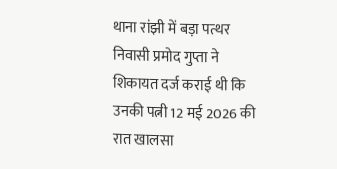थाना रांझी में बड़ा पत्थर निवासी प्रमोद गुप्ता ने शिकायत दर्ज कराई थी कि उनकी पत्नी 12 मई 2026 की रात खालसा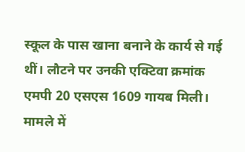स्कूल के पास खाना बनाने के कार्य से गई थीं। लौटने पर उनकी एक्टिवा क्रमांक एमपी 20 एसएस 1609 गायब मिली। मामले में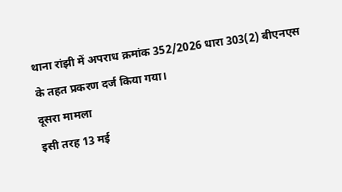थाना रांझी में अपराध क्रमांक 352/2026 धारा 303(2) बीएनएस के तहत प्रकरण दर्ज किया गया।
दूसरा मामला
इसी तरह 13 मई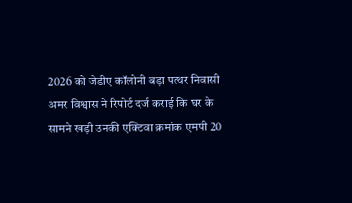2026 को जेडीए कॉलोनी बड़ा पत्थर निवासी अमर विश्वास ने रिपोर्ट दर्ज कराई कि घर के सामने खड़ी उनकी एक्टिवा क्रमांक एमपी 20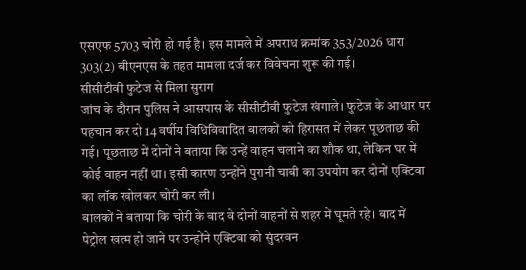एसएफ 5703 चोरी हो गई है। इस मामले में अपराध क्रमांक 353/2026 धारा 303(2) बीएनएस के तहत मामला दर्ज कर विवेचना शुरू की गई।
सीसीटीवी फुटेज से मिला सुराग
जांच के दौरान पुलिस ने आसपास के सीसीटीवी फुटेज खंगाले। फुटेज के आधार पर पहचान कर दो 14 वर्षीय विधिविवादित बालकों को हिरासत में लेकर पूछताछ की गई। पूछताछ में दोनों ने बताया कि उन्हें वाहन चलाने का शौक था, लेकिन घर में कोई वाहन नहीं था। इसी कारण उन्होंने पुरानी चाबी का उपयोग कर दोनों एक्टिवा का लॉक खोलकर चोरी कर ली।
बालकों ने बताया कि चोरी के बाद वे दोनों वाहनों से शहर में घूमते रहे। बाद में पेट्रोल खत्म हो जाने पर उन्होंने एक्टिवा को सुंदरवन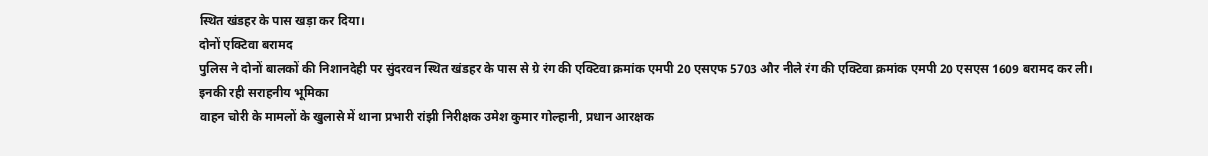स्थित खंडहर के पास खड़ा कर दिया।
दोनों एक्टिवा बरामद
पुलिस ने दोनों बालकों की निशानदेही पर सुंदरवन स्थित खंडहर के पास से ग्रे रंग की एक्टिवा क्रमांक एमपी 20 एसएफ 5703 और नीले रंग की एक्टिवा क्रमांक एमपी 20 एसएस 1609 बरामद कर ली।
इनकी रही सराहनीय भूमिका
वाहन चोरी के मामलों के खुलासे में थाना प्रभारी रांझी निरीक्षक उमेश कुमार गोल्हानी, प्रधान आरक्षक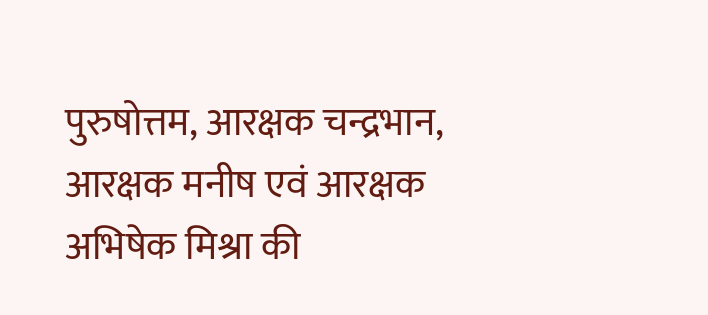पुरुषोत्तम, आरक्षक चन्द्रभान, आरक्षक मनीष एवं आरक्षक अभिषेक मिश्रा की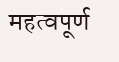महत्वपूर्ण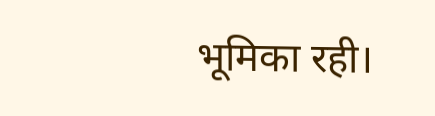भूमिका रही।